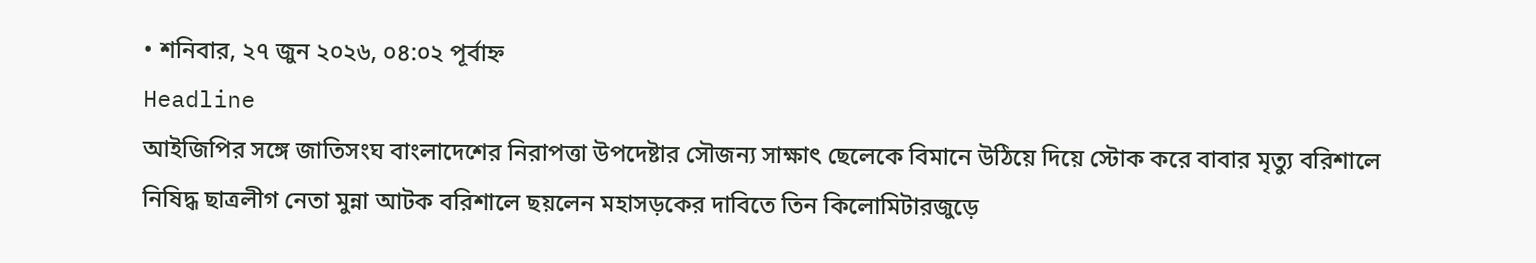• শনিবার, ২৭ জুন ২০২৬, ০৪:০২ পূর্বাহ্ন
Headline
আইজিপির সঙ্গে জাতিসংঘ বাংলাদেশের নিরাপত্তা উপদেষ্টার সৌজন্য সাক্ষাৎ ছেলেকে বিমানে উঠিয়ে দিয়ে স্টোক করে বাবার মৃত্যু বরিশালে নিষিদ্ধ ছাত্রলীগ নেতা মুন্না আটক বরিশালে ছয়লেন মহাসড়কের দাবিতে তিন কিলোমিটারজুড়ে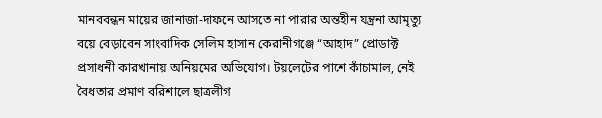মানববন্ধন মায়ের জানাজা-দাফনে আসতে না পারার অন্তহীন যন্ত্রনা আমৃত্যু বয়ে বেড়াবেন সাংবাদিক সেলিম হাসান কেরানীগঞ্জে “আহাদ” প্রোডাক্ট প্রসাধনী কারখানায় অনিয়মের অভিযোগ। টয়লেটের পাশে কাঁচামাল, নেই বৈধতার প্রমাণ বরিশালে ছাত্রলীগ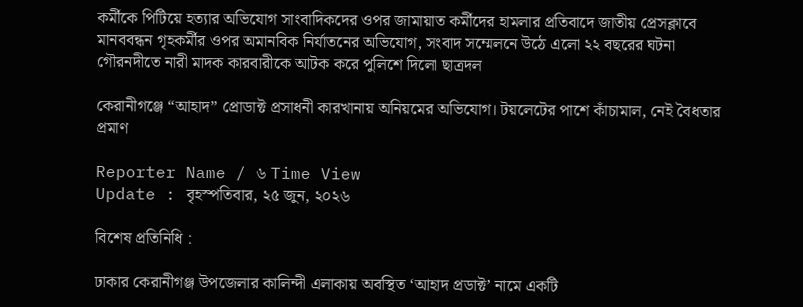কর্মীকে পিটিয়ে হত্যার অভিযোগ সাংবাদিকদের ওপর জামায়াত কর্মীদের হামলার প্রতিবাদে জাতীয় প্রেসক্লাবে মানববন্ধন গৃহকর্মীর ওপর অমানবিক নির্যাতনের অভিযোগ, সংবাদ সম্মেলনে উঠে এলো ২২ বছরের ঘটনা গৌরনদীতে নারী মাদক কারবারীকে আটক করে পুলিশে দিলো ছাত্রদল

কেরানীগঞ্জে “আহাদ” প্রোডাক্ট প্রসাধনী কারখানায় অনিয়মের অভিযোগ। টয়লেটের পাশে কাঁচামাল, নেই বৈধতার প্রমাণ

Reporter Name / ৬ Time View
Update : বৃহস্পতিবার, ২৫ জুন, ২০২৬

বিশেষ প্রতিনিধি :

ঢাকার কেরানীগঞ্জ উপজেলার কালিন্দী এলাকায় অবস্থিত ‘আহাদ প্রডাক্ট’ নামে একটি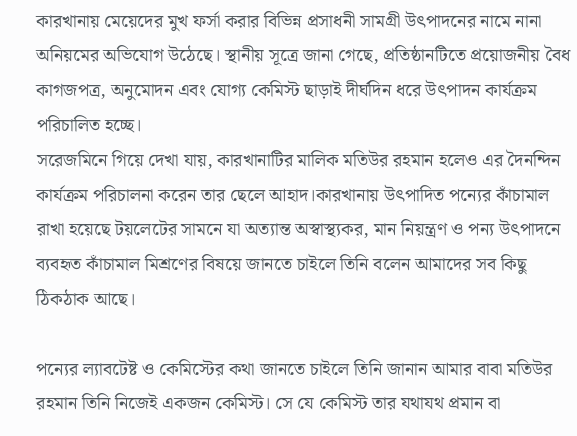কারখানায় মেয়েদের মুখ ফর্সা করার বিভিন্ন প্রসাধনী সামগ্রী উৎপাদনের নামে নানা অনিয়মের অভিযোগ উঠেছে। স্থানীয় সূত্রে জানা গেছে, প্রতিষ্ঠানটিতে প্রয়োজনীয় বৈধ কাগজপত্র, অনুমোদন এবং যোগ্য কেমিস্ট ছাড়াই দীর্ঘদিন ধরে উৎপাদন কার্যক্রম পরিচালিত হচ্ছে।
সরেজমিনে গিয়ে দেখা যায়, কারখানাটির মালিক মতিউর রহমান হলেও এর দৈনন্দিন কার্যক্রম পরিচালনা করেন তার ছেলে আহাদ।কারখানায় উৎপাদিত পন্যের কাঁচামাল রাখা হয়েছে টয়লেটের সামনে যা অত্যান্ত অস্বাস্থ্যকর, মান নিয়ন্ত্রণ ও পন্য উৎপাদনে ব্যবহৃত কাঁচামাল মিশ্রণের বিষয়ে জানতে চাইলে তিনি বলেন আমাদের সব কিছু ঠিকঠাক আছে।

পন্যের ল্যাবটেষ্ট ও কেমিস্টের কথা জানতে চাইলে তিনি জানান আমার বাবা মতিউর রহমান তিনি নিজেই একজন কেমিস্ট। সে যে কেমিস্ট তার যথাযথ প্রমান বা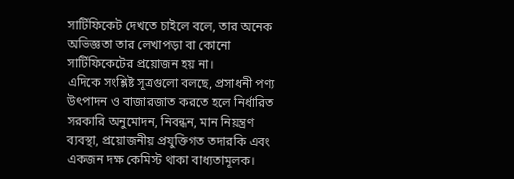সার্টিফিকেট দেখতে চাইলে বলে, তার অনেক অভিজ্ঞতা তার লেখাপড়া বা কোনো সার্টিফিকেটের প্রয়োজন হয় না।
এদিকে সংশ্লিষ্ট সূত্রগুলো বলছে, প্রসাধনী পণ্য উৎপাদন ও বাজারজাত করতে হলে নির্ধারিত সরকারি অনুমোদন, নিবন্ধন, মান নিয়ন্ত্রণ ব্যবস্থা, প্রয়োজনীয় প্রযুক্তিগত তদারকি এবং একজন দক্ষ কেমিস্ট থাকা বাধ্যতামূলক।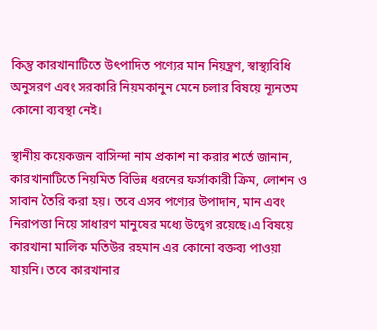কিন্তু কারখানাটিতে উৎপাদিত পণ্যের মান নিয়ন্ত্রণ, স্বাস্থ্যবিধি অনুসরণ এবং সরকারি নিয়মকানুন মেনে চলার বিষয়ে ন্যূনতম কোনো ব্যবস্থা নেই।

স্থানীয় কয়েকজন বাসিন্দা নাম প্রকাশ না করার শর্তে জানান, কারখানাটিতে নিয়মিত বিভিন্ন ধরনের ফর্সাকারী ক্রিম, লোশন ও সাবান তৈরি করা হয়। তবে এসব পণ্যের উপাদান, মান এবং নিরাপত্তা নিয়ে সাধারণ মানুষের মধ্যে উদ্বেগ রয়েছে।এ বিষয়ে কারখানা মালিক মতিউর রহমান এর কোনো বক্তব্য পাওয়া যায়নি। তবে কারখানার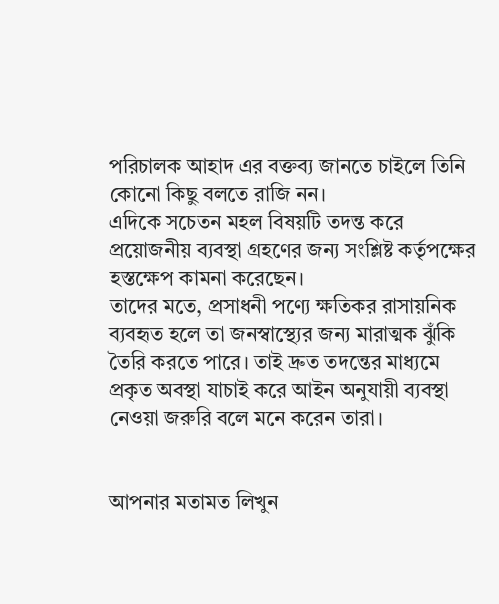পরিচালক আহাদ এর বক্তব্য জানতে চাইলে তিনি কোনো কিছু বলতে রাজি নন।
এদিকে সচেতন মহল বিষয়টি তদন্ত করে প্রয়োজনীয় ব্যবস্থা গ্রহণের জন্য সংশ্লিষ্ট কর্তৃপক্ষের হস্তক্ষেপ কামনা করেছেন।
তাদের মতে, প্রসাধনী পণ্যে ক্ষতিকর রাসায়নিক ব্যবহৃত হলে তা জনস্বাস্থ্যের জন্য মারাত্মক ঝুঁকি তৈরি করতে পারে। তাই দ্রুত তদন্তের মাধ্যমে প্রকৃত অবস্থা যাচাই করে আইন অনুযায়ী ব্যবস্থা নেওয়া জরুরি বলে মনে করেন তারা।


আপনার মতামত লিখুন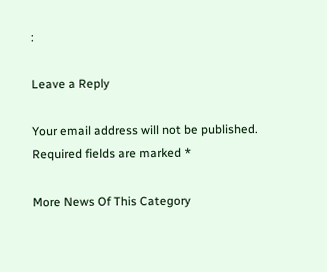:

Leave a Reply

Your email address will not be published. Required fields are marked *

More News Of This Category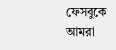ফেসবুকে আমরা